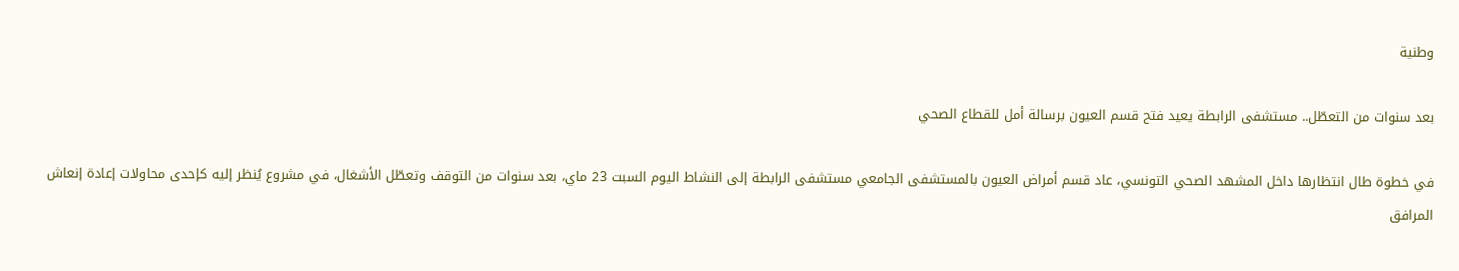وطنية

بعد سنوات من التعطّل.. مستشفى الرابطة يعيد فتح قسم العيون برسالة أمل للقطاع الصحي

في خطوة طال انتظارها داخل المشهد الصحي التونسي، عاد قسم أمراض العيون بالمستشفى الجامعي مستشفى الرابطة إلى النشاط اليوم السبت 23 ماي، بعد سنوات من التوقف وتعطّل الأشغال، في مشروع يُنظر إليه كإحدى محاولات إعادة إنعاش المرافق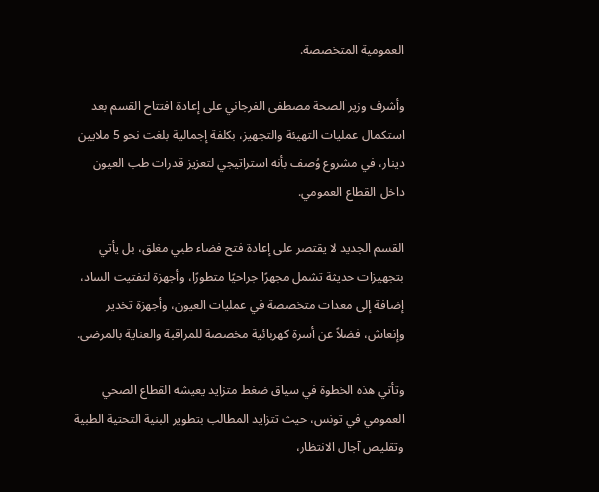العمومية المتخصصة.

وأشرف وزير الصحة مصطفى الفرجاني على إعادة افتتاح القسم بعد استكمال عمليات التهيئة والتجهيز، بكلفة إجمالية بلغت نحو 5 ملايين دينار، في مشروع وُصف بأنه استراتيجي لتعزيز قدرات طب العيون داخل القطاع العمومي.

القسم الجديد لا يقتصر على إعادة فتح فضاء طبي مغلق، بل يأتي بتجهيزات حديثة تشمل مجهرًا جراحيًا متطورًا، وأجهزة لتفتيت الساد، إضافة إلى معدات متخصصة في عمليات العيون، وأجهزة تخدير وإنعاش، فضلاً عن أسرة كهربائية مخصصة للمراقبة والعناية بالمرضى.

وتأتي هذه الخطوة في سياق ضغط متزايد يعيشه القطاع الصحي العمومي في تونس، حيث تتزايد المطالب بتطوير البنية التحتية الطبية وتقليص آجال الانتظار،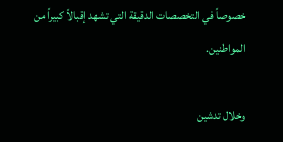خصوصاً في التخصصات الدقيقة التي تشهد إقبالاً كبيراً من المواطنين.

وخلال تدشين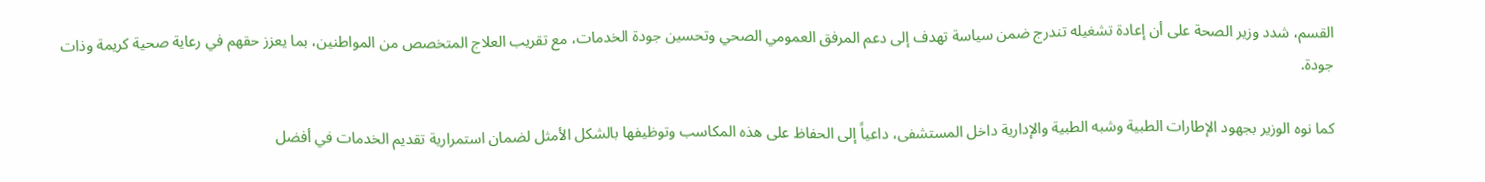القسم، شدد وزير الصحة على أن إعادة تشغيله تندرج ضمن سياسة تهدف إلى دعم المرفق العمومي الصحي وتحسين جودة الخدمات، مع تقريب العلاج المتخصص من المواطنين، بما يعزز حقهم في رعاية صحية كريمة وذات جودة.

كما نوه الوزير بجهود الإطارات الطبية وشبه الطبية والإدارية داخل المستشفى، داعياً إلى الحفاظ على هذه المكاسب وتوظيفها بالشكل الأمثل لضمان استمرارية تقديم الخدمات في أفضل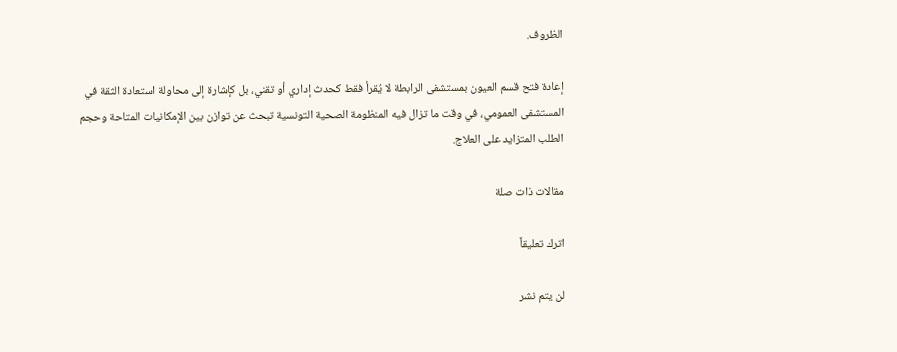الظروف.

إعادة فتح قسم العيون بمستشفى الرابطة لا يُقرأ فقط كحدث إداري أو تقني، بل كإشارة إلى محاولة استعادة الثقة في المستشفى العمومي، في وقت ما تزال فيه المنظومة الصحية التونسية تبحث عن توازن بين الإمكانيات المتاحة وحجم الطلب المتزايد على العلاج.

مقالات ذات صلة

اترك تعليقاً

لن يتم نشر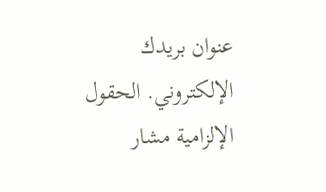عنوان بريدك الإلكتروني. الحقول الإلزامية مشار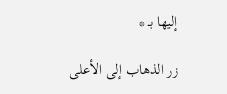إليها بـ *

زر الذهاب إلى الأعلى